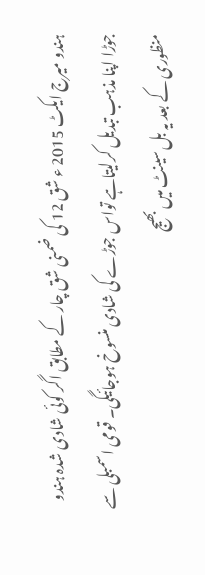ہندو میرج ایکٹ 2015 ء شق 12 کی ضمنی شق چار کے مطابق اگر کوئی شادی شدہ ہندو جوڑا اپنا مذہب تبدیل کرلیتاہے تواس جوڑے کی شادی منسوخ ہوجائیگی۔ قومی اسمبلی سے منظوری کے بعد یہ بل سینٹ میں بھیج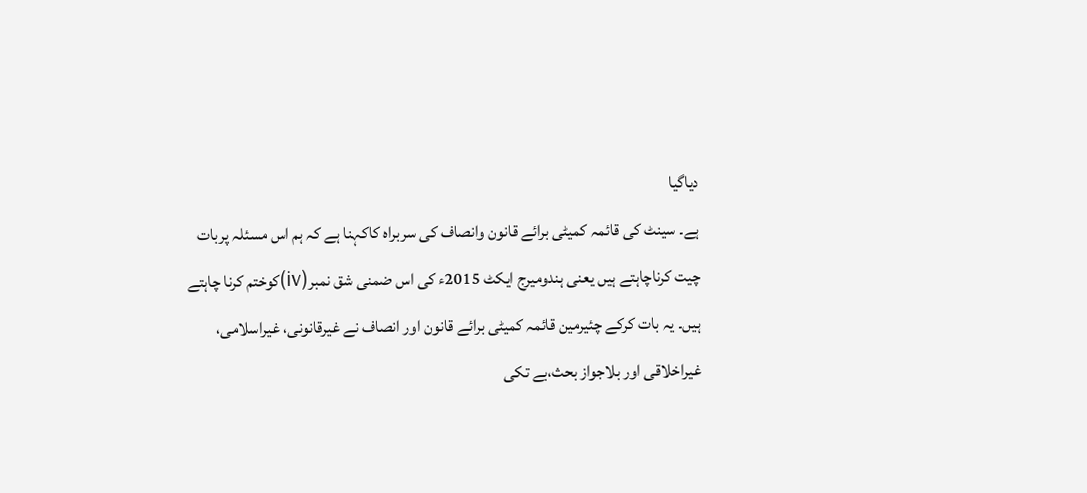دیاگیا
ہے۔ سینٹ کی قائمہ کمیٹی برائے قانون وانصاف کی سربراہ کاکہنا ہے کہ ہم اس مسئلہ پربات چیت کرناچاہتے ہیں یعنی ہندومیرج ایکٹ 2015ء کی اس ضمنی شق نمبر(iv)کوختم کرنا چاہتے ہیں۔ یہ بات کرکے چئیرمین قائمہ کمیٹی برائے قانون اور انصاف نے غیرقانونی، غیراسلامی، غیراخلاقی اور بلاجواز بحث،بے تکی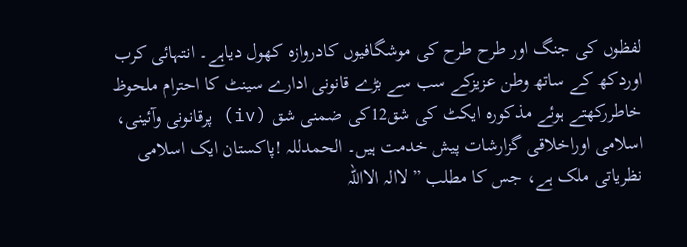لفظوں کی جنگ اور طرح طرح کی موشگافیوں کادروازہ کھول دیاہے۔ انتہائی کرب اوردکھ کے ساتھ وطن عزیزکے سب سے بڑے قانونی ادارے سینٹ کا احترام ملحوظ خاطررکھتے ہوئے مذکورہ ایکٹ کی شق12کی ضمنی شق (iv) پرقانونی وآئینی، اسلامی اوراخلاقی گزارشات پیش خدمت ہیں۔ الحمدللہ !پاکستان ایک اسلامی نظریاتی ملک ہے، جس کا مطلب ”لاالہ الااللہ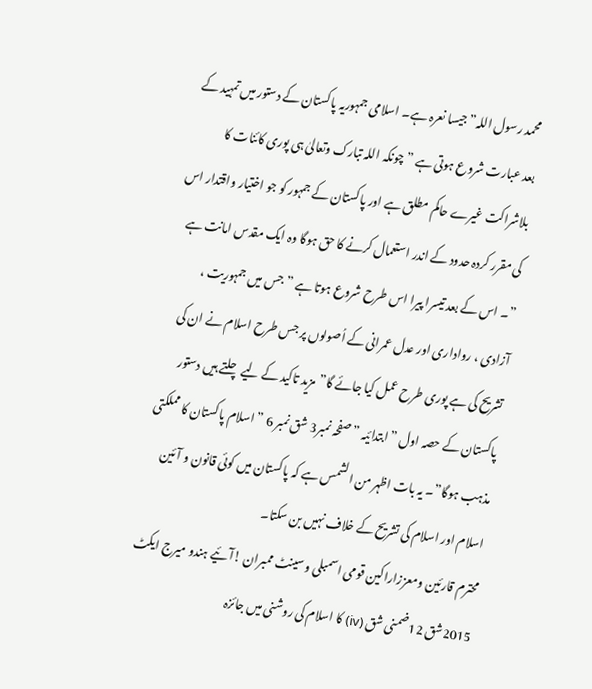محمد رسول اللہ”جیسا نعرہ ہے۔ اسلامی جمہوریہ پاکستان کے دستور میں تمہید کے بعد عبارت شروع ہوتی ہے ” چونکہ اللہ تبارک وتعالیٰ ہی پوری کائنات کا بلاشراکت غیرے حاکم مطلق ہے اور پاکستان کے جمہور کو جو اختیار واقتدار اس کی مقرر کردہ حدود کے اندر استعمال کرنے کا حق ہوگا وہ ایک مقدس امانت ہے ”۔ اس کے بعد تیسرا پیرا اس طرح شروع ہوتا ہے ” جس میں جمہوریت ، آزادی ، رواداری اور عدل عمرانی کے اُصولوں پر جس طرح اسلام نے ان کی تشریح کی ہے پوری طرح عمل کیا جائے گا”مزید تاکید کے لیے چلتے ہیں دستور پاکستان کے حصہ اول ”ابتدائیہ ”صفحہ نمبر3 شق نمبر 6 ” اسلام پاکستان کا مملکتی مذہب ہوگا”۔ یہ بات اظہر من الشمس ہے کہ پاکستان میں کوئی قانون و آئین اسلام اور اسلام کی تشریح کے خلاف نہیں بن سکتا۔
محترم قارئین ومعززاراکین قومی اسمبلی و سینٹ ممبران !آئیے ہندو میرج ایکٹ 2015شق 12ضمنی شق (iv) کا اسلام کی روشنی میں جائزہ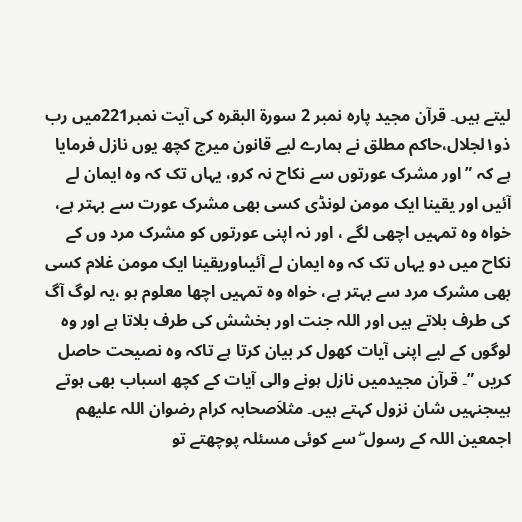لیتے ہیں۔ قرآن مجید پارہ نمبر 2 سورة البقرہ کی آیت نمبر221میں رب ذو١لجلال،حاکم مطلق نے ہمارے لیے قانون میرج کچھ یوں نازل فرمایا ہے کہ ” اور مشرک عورتوں سے نکاح نہ کرو، یہاں تک کہ وہ ایمان لے آئیں اور یقینا ایک مومن لونڈی کسی بھی مشرک عورت سے بہتر ہے، خواہ وہ تمہیں اچھی لگے ، اور نہ اپنی عورتوں کو مشرک مرد وں کے نکاح میں دو یہاں تک کہ وہ ایمان لے آئیںاوریقینا ایک مومن غلام کسی بھی مشرک مرد سے بہتر ہے، خواہ وہ تمہیں اچھا معلوم ہو ،یہ لوگ آگ کی طرف بلاتے ہیں اور اللہ جنت اور بخشش کی طرف بلاتا ہے اور وہ لوگوں کے لیے اپنی آیات کھول کر بیان کرتا ہے تاکہ وہ نصیحت حاصل کریں ”۔ قرآن مجیدمیں نازل ہونے والی آیات کے کچھ اسباب بھی ہوتے ہیںجنہیں شان نزول کہتے ہیں۔ مثلاَصحابہ کرام رضوان اللہ علیھم اجمعین اللہ کے رسول ۖ سے کوئی مسئلہ پوچھتے تو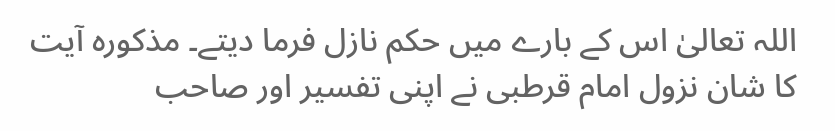اللہ تعالیٰ اس کے بارے میں حکم نازل فرما دیتے۔ مذکورہ آیت کا شان نزول امام قرطبی نے اپنی تفسیر اور صاحب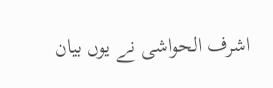اشرف الحواشی نے یوں بیان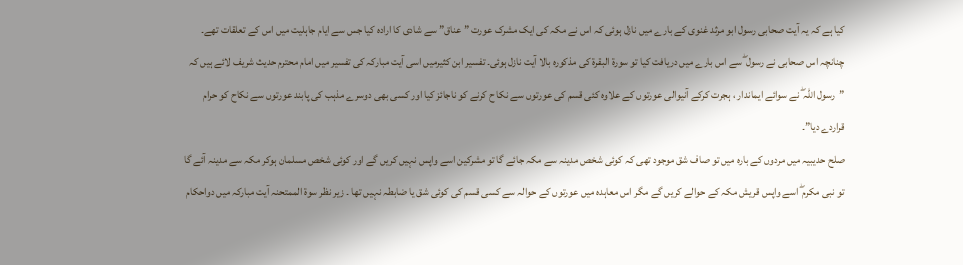کیا ہے کہ یہ آیت صحابی رسول ابو مرثد غنوی کے بارے میں نازل ہوئی کہ اس نے مکہ کی ایک مشرک عورت ” عناق” سے شادی کا ارادہ کیا جس سے ایام جاہلیت میں اس کے تعلقات تھے۔ چنانچہ اس صحابی نے رسول ۖ سے اس بارے میں دریافت کیا تو سورة البقرة کی مذکورہ بالا آیت نازل ہوئی۔ تفسیر ابن کثیرمیں اسی آیت مبارکہ کی تفسیر میں امام محترم حدیث شریف لائے ہیں کہ ”رسول اللہ ۖ نے سوائے ایماندار ، ہجرت کرکے آنیوالی عورتوں کے علاوہ کئی قسم کی عورتوں سے نکا ح کرنے کو ناجائز کیا اور کسی بھی دوسرے مذہب کی پابند عورتوں سے نکاح کو حرام قراردے دیا”۔
صلح حدیبیہ میں مردوں کے بارہ میں تو صاف شق موجود تھی کہ کوئی شخص مدینہ سے مکہ جائے گا تو مشرکین اسے واپس نہیں کریں گے اور کوئی شخص مسلمان ہوکر مکہ سے مدینہ آئے گا تو نبی مکرم ۖ اسے واپس قریش مکہ کے حوالے کریں گے مگر اس معاہدہ میں عورتوں کے حوالہ سے کسی قسم کی کوئی شق یا ضابطہ نہیں تھا ۔ زیر نظر سوة الممتحنہ آیت مبارکہ میں دواحکام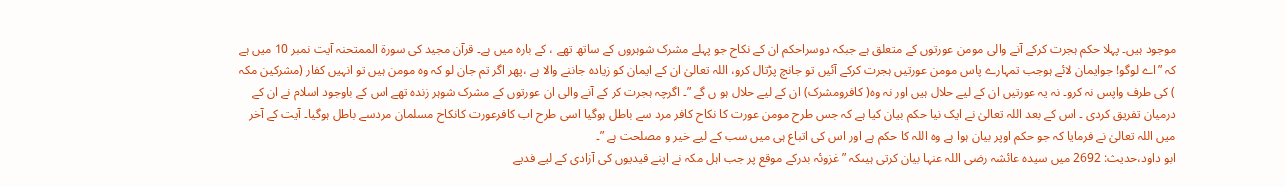موجود ہیں۔ پہلا حکم ہجرت کرکے آنے والی مومن عورتوں کے متعلق ہے جبکہ دوسراحکم ان کے نکاح جو پہلے مشرک شوہروں کے ساتھ تھے ، کے بارہ میں ہے۔ قرآن مجید کی سورة الممتحنہ آیت نمبر 10 میں ہے کہ ”اے لوگو! جوایمان لائے ہوجب تمہارے پاس مومن عورتیں ہجرت کرکے آئیں تو جانچ پڑتال کرو، اللہ تعالیٰ ان کے ایمان کو زیادہ جاننے والا ہے ،پھر اگر تم جان لو کہ وہ مومن ہیں تو انہیں کفار (مشرکین مکہ ) کی طرف واپس نہ کرو۔ نہ یہ عورتیں ان کے لیے حلال ہیں اور نہ وہ( کافرومشرک) ان کے لیے حلال ہو ں گے ”۔ اگرچہ ہجرت کر کے آنے والی ان عورتوں کے مشرک شوہر زندہ تھے اس کے باوجود اسلام نے ان کے درمیان تفریق کردی ۔ اس کے بعد اللہ تعالیٰ نے ایک نیا حکم بیان کیا ہے کہ جس طرح مومن عورت کا نکاح کافر مرد سے باطل ہوگیا اسی طرح اب کافرعورت کانکاح مسلمان مردسے باطل ہوگیا۔ آیت کے آخر میں اللہ تعالیٰ نے فرمایا کہ جو حکم اوپر بیان ہوا ہے وہ اللہ کا حکم ہے اور اس کی اتباع ہی میں سب کے لیے خیر و مصلحت ہے ”۔
ابو داود،حدیث: 2692 میں سیدہ عائشہ رضی اللہ عنہا بیان کرتی ہیںکہ ” غزوئہ بدرکے موقع پر جب اہل مکہ نے اپنے قیدیوں کی آزادی کے لیے فدیے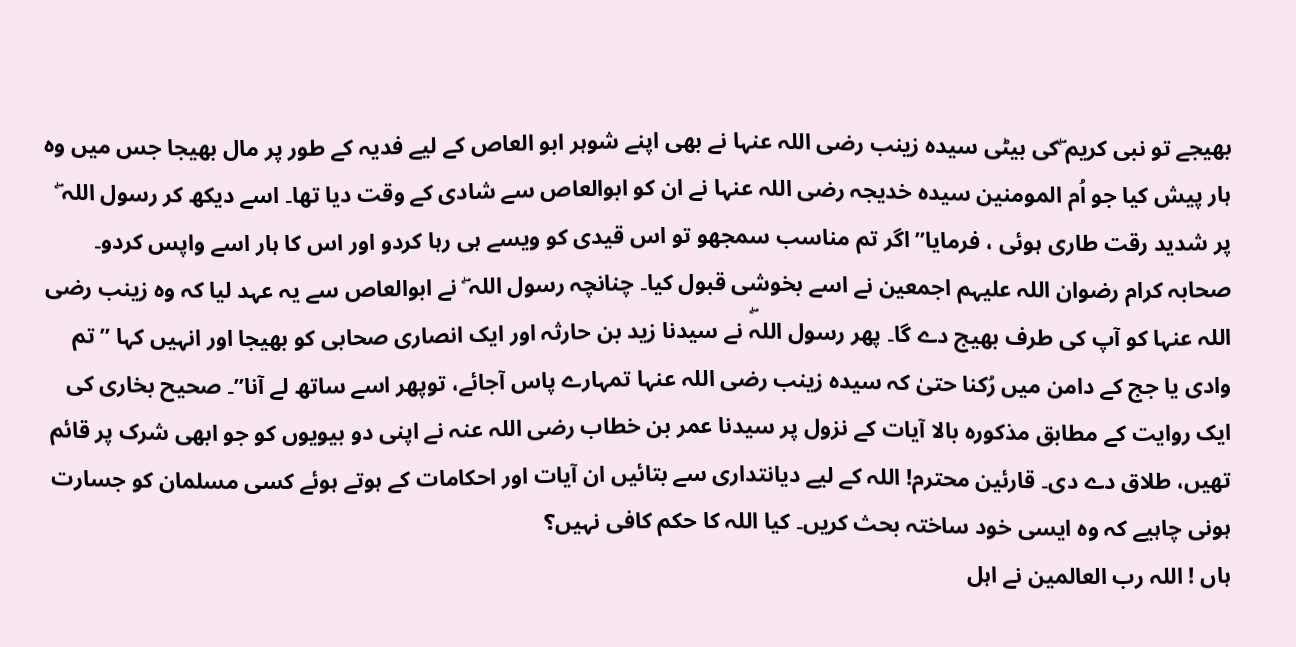بھیجے تو نبی کریم ۖکی بیٹی سیدہ زینب رضی اللہ عنہا نے بھی اپنے شوہر ابو العاص کے لیے فدیہ کے طور پر مال بھیجا جس میں وہ ہار پیش کیا جو اُم المومنین سیدہ خدیجہ رضی اللہ عنہا نے ان کو ابوالعاص سے شادی کے وقت دیا تھا۔ اسے دیکھ کر رسول اللہ ۖ پر شدید رقت طاری ہوئی ، فرمایا” اگر تم مناسب سمجھو تو اس قیدی کو ویسے ہی رہا کردو اور اس کا ہار اسے واپس کردو۔ صحابہ کرام رضوان اللہ علیہم اجمعین نے اسے بخوشی قبول کیا۔ چنانچہ رسول اللہ ۖ نے ابوالعاص سے یہ عہد لیا کہ وہ زینب رضی اللہ عنہا کو آپ کی طرف بھیج دے گا۔ پھر رسول اللہۖ نے سیدنا زید بن حارثہ اور ایک انصاری صحابی کو بھیجا اور انہیں کہا ” تم وادی یا جج کے دامن میں رُکنا حتیٰ کہ سیدہ زینب رضی اللہ عنہا تمہارے پاس آجائے، توپھر اسے ساتھ لے آنا”۔ صحیح بخاری کی ایک روایت کے مطابق مذکورہ بالا آیات کے نزول پر سیدنا عمر بن خطاب رضی اللہ عنہ نے اپنی دو بیویوں کو جو ابھی شرک پر قائم تھیں، طلاق دے دی۔ قارئین محترم! اللہ کے لیے دیانتداری سے بتائیں ان آیات اور احکامات کے ہوتے ہوئے کسی مسلمان کو جسارت ہونی چاہیے کہ وہ ایسی خود ساختہ بحث کریں۔ کیا اللہ کا حکم کافی نہیں؟
ہاں ! اللہ رب العالمین نے اہل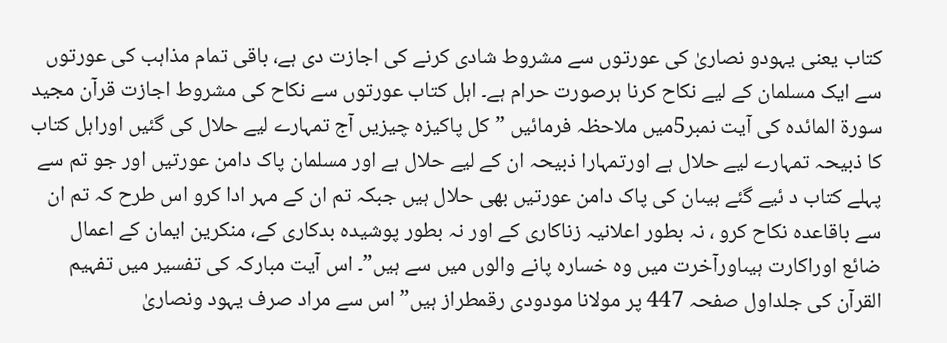کتاب یعنی یہودو نصاریٰ کی عورتوں سے مشروط شادی کرنے کی اجازت دی ہے، باقی تمام مذاہب کی عورتوں سے ایک مسلمان کے لیے نکاح کرنا ہرصورت حرام ہے۔ اہل کتاب عورتوں سے نکاح کی مشروط اجازت قرآن مجید سورة المائدہ کی آیت نمبر5میں ملاحظہ فرمائیں ”کل پاکیزہ چیزیں آج تمہارے لیے حلال کی گئیں اوراہل کتاب کا ذبیحہ تمہارے لیے حلال ہے اورتمہارا ذبیحہ ان کے لیے حلال ہے اور مسلمان پاک دامن عورتیں اور جو تم سے پہلے کتاب د ئیے گئے ہیںان کی پاک دامن عورتیں بھی حلال ہیں جبکہ تم ان کے مہر ادا کرو اس طرح کہ تم ان سے باقاعدہ نکاح کرو ، نہ بطور اعلانیہ زناکاری کے اور نہ بطور پوشیدہ بدکاری کے، منکرین ایمان کے اعمال ضائع اوراکارت ہیںاورآخرت میں وہ خسارہ پانے والوں میں سے ہیں”۔ اس آیت مبارکہ کی تفسیر میں تفہیم القرآن کی جلداول صفحہ 447 پر مولانا مودودی رقمطراز ہیں” اس سے مراد صرف یہود ونصاریٰ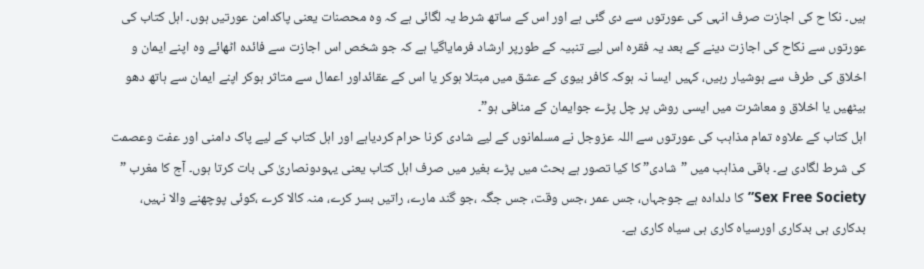ہیں۔ نکا ح کی اجازت صرف انہی کی عورتوں سے دی گئی ہے اور اس کے ساتھ شرط یہ لگائی ہے کہ وہ محصنات یعنی پاکدامن عورتیں ہوں۔ اہل کتاب کی عورتوں سے نکاح کی اجازت دینے کے بعد یہ فقرہ اس لیے تنبیہ کے طورپر ارشاد فرمایاگیا ہے کہ جو شخص اس اجازت سے فائدہ اٹھائے وہ اپنے ایمان و اخلاق کی طرف سے ہوشیار رہیں، کہیں ایسا نہ ہوکہ کافر بیوی کے عشق میں مبتلا ہوکر یا اس کے عقائداور اعمال سے متاثر ہوکر اپنے ایمان سے ہاتھ دھو بیٹھیں یا اخلاق و معاشرت میں ایسی روش پر چل پڑے جوایمان کے منافی ہو”۔
اہل کتاب کے علاوہ تمام مذاہب کی عورتوں سے اللہ عزوجل نے مسلمانوں کے لیے شادی کرنا حرام کردیاہے اور اہل کتاب کے لیے پاک دامنی اور عفت وعصمت کی شرط لگادی ہے۔ باقی مذاہب میں ”شادی” کا کیا تصور ہے بحث میں پڑے بغیر میں صرف اہل کتاب یعنی یہودونصاریٰ کی بات کرتا ہوں۔ آج کا مغرب ” Sex Free Society”کا دلدادہ ہے جوجہاں، جس عمر ،جس وقت، جس جگہ ،جو گند مارے، راتیں بسر کرے، منہ کالا کرے ،کوئی پوچھنے والا نہیں، بدکاری ہی بدکاری اورسیاہ کاری ہی سیاہ کاری ہے۔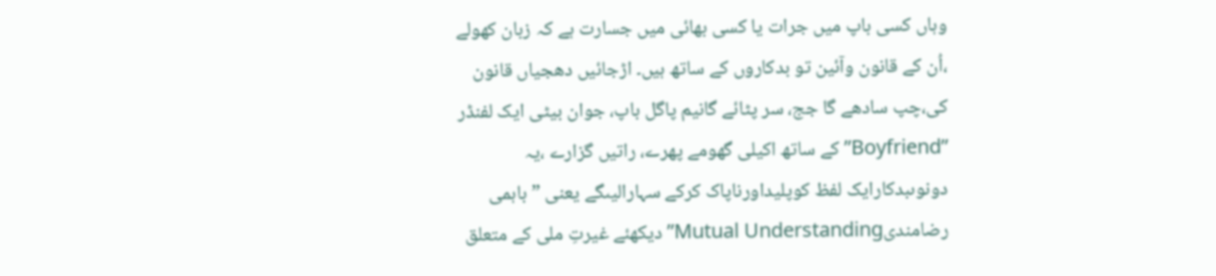وہاں کسی باپ میں جرات یا کسی بھائی میں جسارت ہے کہ زبان کھولے ،اُن کے قانون وآئین تو بدکاروں کے ساتھ ہیں۔ اڑجائیں دھجیاں قانون کی،چپ سادھے گا جج، سر پٹائے گانیم پاگل باپ، جوان بیٹی ایک لفنڈر ”Boyfriend”کے ساتھ اکیلی گھومے پھرے، راتیں گزارے ،یہ دونوںبدکارایک لفظ کوپلیداورناپاک کرکے سہارالیںگے یعنی ”باہمی رضامندیMutual Understanding” دیکھئے غیرتِ ملی کے متعلق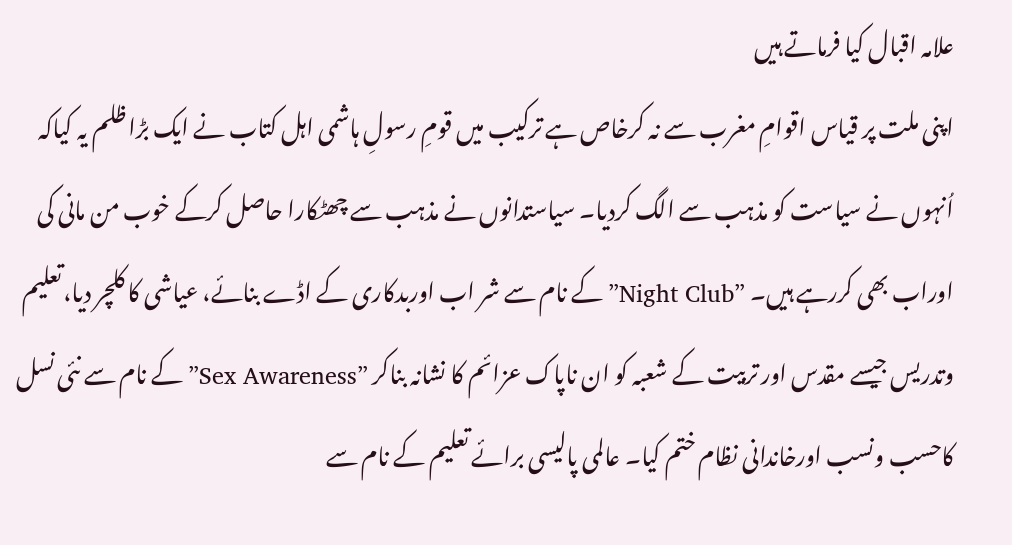علامہ اقبال کیا فرماتے ہیں
اپنی ملت پر قیاس اقوامِ مغرب سے نہ کرخاص ہے ترکیب میں قومِ رسولِ ہاشمی اہل کتاب نے ایک بڑا ظلم یہ کیاکہ اُنہوں نے سیاست کو مذہب سے الگ کردیا۔ سیاستدانوں نے مذہب سے چھٹکارا حاصل کرکے خوب من مانی کی اوراب بھی کررہے ہیں۔ ”Night Club”کے نام سے شر اب اوربدکاری کے اڈے بنائے، عیاشی کا کلچر دیا،تعلیم وتدریس جیسے مقدس اور تربیت کے شعبہ کو ان ناپاک عزائم کا نشانہ بناکر ”Sex Awareness”کے نام سے نئی نسل کاحسب ونسب اورخاندانی نظام ختم کیا۔ عالمی پالیسی برائے تعلیم کے نام سے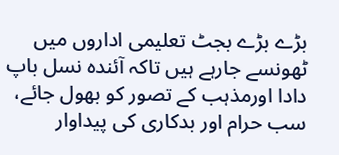بڑے بڑے بجٹ تعلیمی اداروں میں ٹھونسے جارہے ہیں تاکہ آئندہ نسل باپ دادا اورمذہب کے تصور کو بھول جائے، سب حرام اور بدکاری کی پیداوار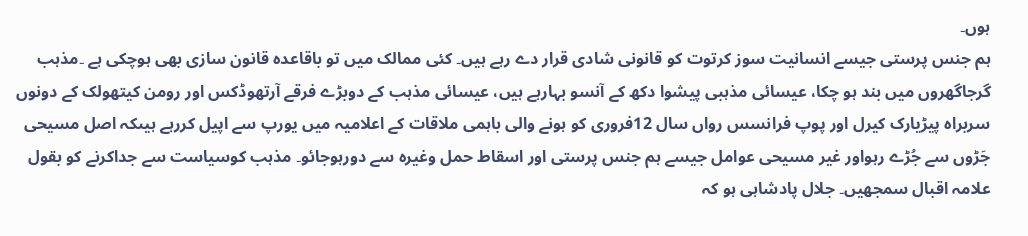ہوں۔
ہم جنس پرستی جیسے انسانیت سوز کرتوت کو قانونی شادی قرار دے رہے ہیں۔ کئی ممالک میں تو باقاعدہ قانون سازی بھی ہوچکی ہے ۔مذہب گرجاگھروں میں بند ہو چکا، عیسائی مذہبی پیشوا دکھ کے آنسو بہارہے ہیں، عیسائی مذہب کے دوبڑے فرقے آرتھوڈکس اور رومن کیتھولک کے دونوں سربراہ پیڑیارک کیرل اور پوپ فرانسس رواں سال 12فروری کو ہونے والی باہمی ملاقات کے اعلامیہ میں یورپ سے اپیل کررہے ہیںکہ اصل مسیحی جَڑوں سے جُڑے رہواور غیر مسیحی عوامل جیسے ہم جنس پرستی اور اسقاط حمل وغیرہ سے دورہوجائو۔ مذہب کوسیاست سے جداکرنے کو بقول علامہ اقبال سمجھیں۔ جلال پادشاہی ہو کہ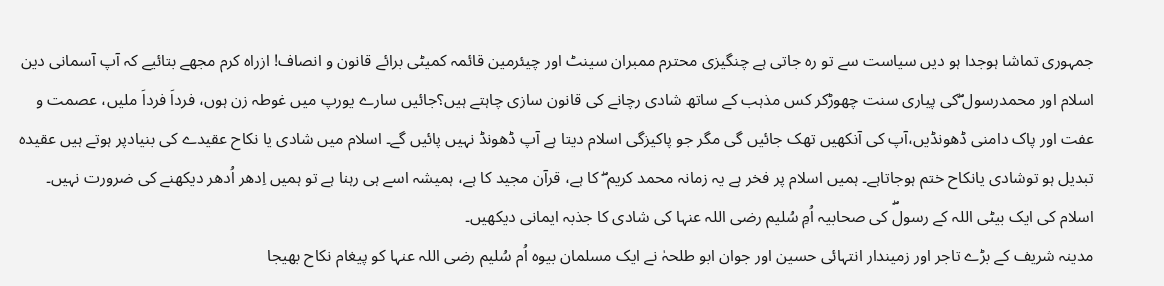جمہوری تماشا ہوجدا ہو دیں سیاست سے تو رہ جاتی ہے چنگیزی محترم ممبران سینٹ اور چیئرمین قائمہ کمیٹی برائے قانون و انصاف! ازراہ کرم مجھے بتائیے کہ آپ آسمانی دین اسلام اور محمدرسول ۖکی پیاری سنت چھوڑکر کس مذہب کے ساتھ شادی رچانے کی قانون سازی چاہتے ہیں؟جائیں سارے یورپ میں غوطہ زن ہوں، فرداَ فرداَ ملیں، عصمت و عفت اور پاک دامنی ڈھونڈیں،آپ کی آنکھیں تھک جائیں گی مگر جو پاکیزگی اسلام دیتا ہے آپ ڈھونڈ نہیں پائیں گے۔ اسلام میں شادی یا نکاح عقیدے کی بنیادپر ہوتے ہیں عقیدہ تبدیل ہو توشادی یانکاح ختم ہوجاتاہے۔ ہمیں اسلام پر فخر ہے یہ زمانہ محمد کریم ۖ کا ہے، قرآن مجید کا ہے، ہمیشہ اسے ہی رہنا ہے تو ہمیں اِدھر اُدھر دیکھنے کی ضرورت نہیں۔ اسلام کی ایک بیٹی اللہ کے رسولۖ کی صحابیہ اُمِ سُلیم رضی اللہ عنہا کی شادی کا جذبہ ایمانی دیکھیں۔
مدینہ شریف کے بڑے تاجر اور زمیندار انتہائی حسین اور جوان ابو طلحہٰ نے ایک مسلمان بیوہ اُم سُلیم رضی اللہ عنہا کو پیغام نکاح بھیجا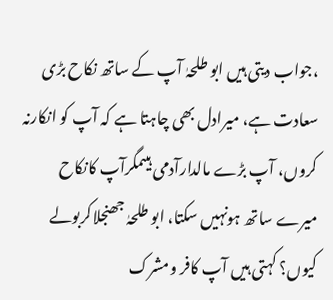،جواب دیتی ہیں ابو طلحہٰ آپ کے ساتھ نکاح بڑی سعادت ہے، میرادل بھی چاہتا ہے کہ آپ کو انکارنہ کروں، آپ بڑے مالدارآدمی ہیںمگرآپ کانکاح میرے ساتھ ہونہیں سکتا، ابو طلحہٰ جھنجلاکربولے کیوں؟ کہتی ہیں آپ کافر ومشرک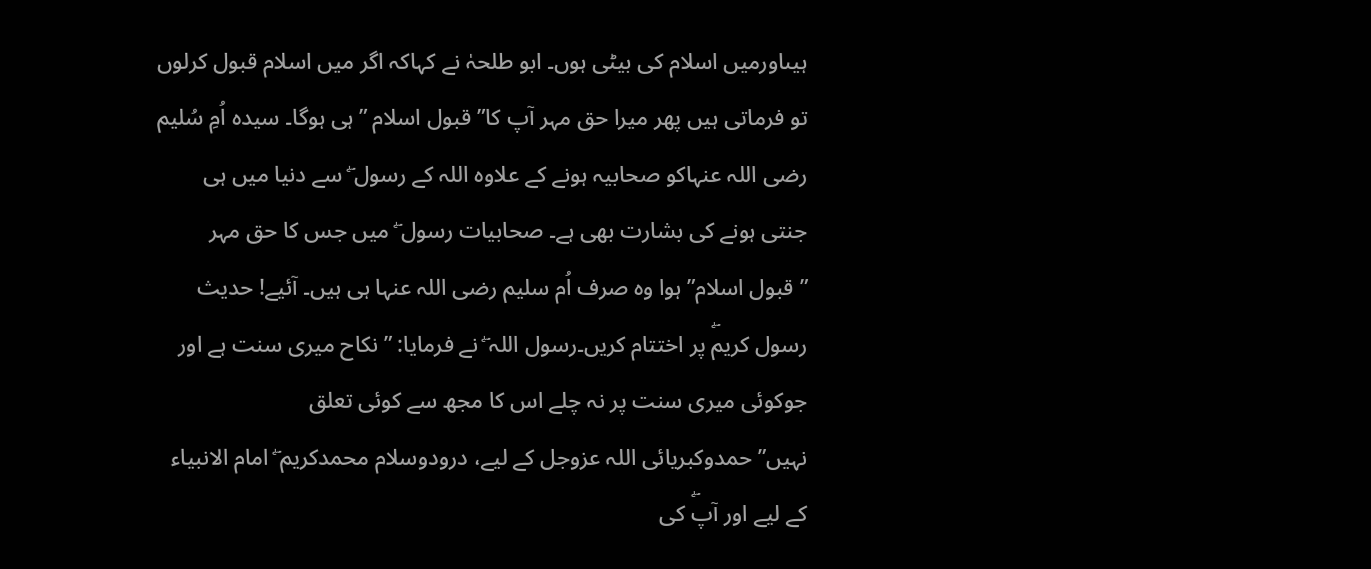ہیںاورمیں اسلام کی بیٹی ہوں۔ ابو طلحہٰ نے کہاکہ اگر میں اسلام قبول کرلوں تو فرماتی ہیں پھر میرا حق مہر آپ کا”قبول اسلام ”ہی ہوگا۔ سیدہ اُمِ سُلیم رضی اللہ عنہاکو صحابیہ ہونے کے علاوہ اللہ کے رسول ۖ سے دنیا میں ہی جنتی ہونے کی بشارت بھی ہے۔ صحابیات رسول ۖ میں جس کا حق مہر ”قبول اسلام” ہوا وہ صرف اُم سلیم رضی اللہ عنہا ہی ہیں۔ آئیے! حدیث رسول کریمۖ پر اختتام کریں۔رسول اللہ ۖ نے فرمایا: ”نکاح میری سنت ہے اور جوکوئی میری سنت پر نہ چلے اس کا مجھ سے کوئی تعلق نہیں”حمدوکبریائی اللہ عزوجل کے لیے، درودوسلام محمدکریم ۖ امام الانبیاء کے لیے اور آپۖ کی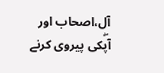آل،اصحاب اور آپۖکی پیروی کرنے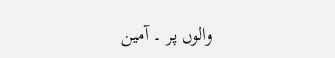والوں پر ۔ آمین